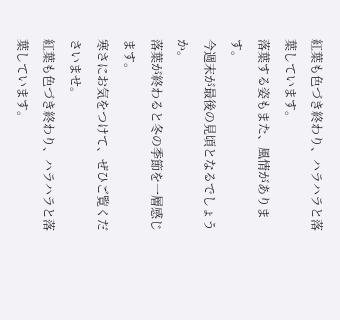紅葉も色づき終わり、ハラハラと落葉しています。
落葉する姿もまた、風情があります。
今週末が最後の見頃となるでしょうか。
落葉が終わると冬の季節を一層感じます。
寒さにお気をつけて、ぜひご覧くださいませ。
紅葉も色づき終わり、ハラハラと落葉しています。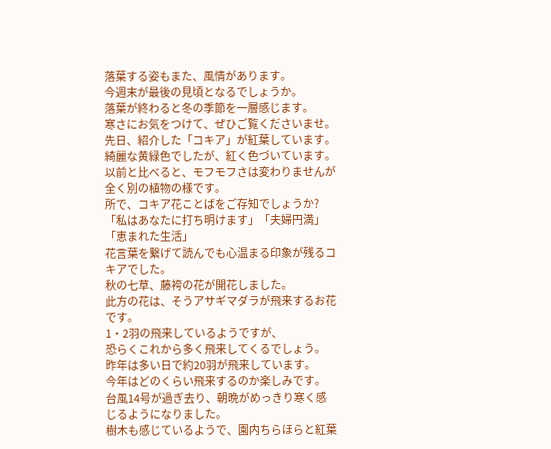落葉する姿もまた、風情があります。
今週末が最後の見頃となるでしょうか。
落葉が終わると冬の季節を一層感じます。
寒さにお気をつけて、ぜひご覧くださいませ。
先日、紹介した「コキア」が紅葉しています。
綺麗な黄緑色でしたが、紅く色づいています。
以前と比べると、モフモフさは変わりませんが全く別の植物の様です。
所で、コキア花ことばをご存知でしょうか?
「私はあなたに打ち明けます」「夫婦円満」「恵まれた生活」
花言葉を繋げて読んでも心温まる印象が残るコキアでした。
秋の七草、藤袴の花が開花しました。
此方の花は、そうアサギマダラが飛来するお花です。
1・2羽の飛来しているようですが、
恐らくこれから多く飛来してくるでしょう。
昨年は多い日で約20羽が飛来しています。
今年はどのくらい飛来するのか楽しみです。
台風14号が過ぎ去り、朝晩がめっきり寒く感じるようになりました。
樹木も感じているようで、園内ちらほらと紅葉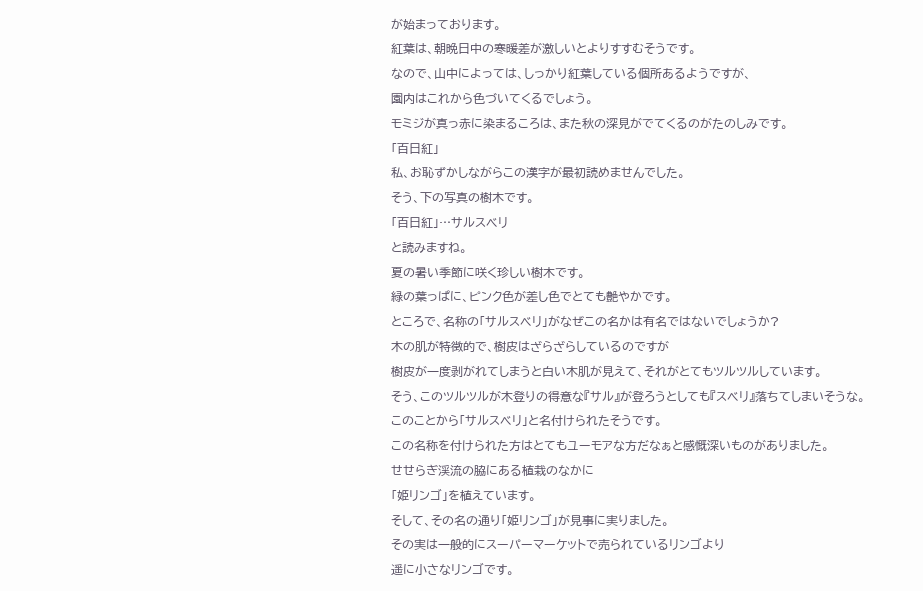が始まっております。
紅葉は、朝晩日中の寒暖差が激しいとよりすすむそうです。
なので、山中によっては、しっかり紅葉している個所あるようですが、
園内はこれから色づいてくるでしょう。
モミジが真っ赤に染まるころは、また秋の深見がでてくるのがたのしみです。
「百日紅」
私、お恥ずかしながらこの漢字が最初読めませんでした。
そう、下の写真の樹木です。
「百日紅」…サルスベリ
と読みますね。
夏の暑い季節に咲く珍しい樹木です。
緑の葉っぱに、ピンク色が差し色でとても艶やかです。
ところで、名称の「サルスベリ」がなぜこの名かは有名ではないでしょうか?
木の肌が特徴的で、樹皮はざらざらしているのですが
樹皮が一度剥がれてしまうと白い木肌が見えて、それがとてもツルツルしています。
そう、このツルツルが木登りの得意な『サル』が登ろうとしても『スベリ』落ちてしまいそうな。
このことから「サルスベリ」と名付けられたそうです。
この名称を付けられた方はとてもユーモアな方だなぁと感慨深いものがありました。
せせらぎ渓流の脇にある植栽のなかに
「姫リンゴ」を植えています。
そして、その名の通り「姫リンゴ」が見事に実りました。
その実は一般的にスーパーマーケットで売られているリンゴより
遥に小さなリンゴです。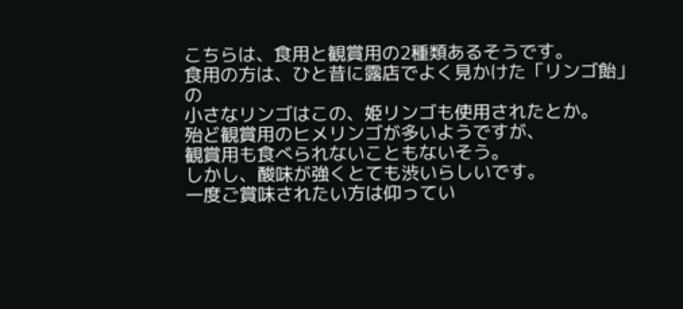こちらは、食用と観賞用の2種類あるそうです。
食用の方は、ひと昔に露店でよく見かけた「リンゴ飴」の
小さなリンゴはこの、姫リンゴも使用されたとか。
殆ど観賞用のヒメリンゴが多いようですが、
観賞用も食べられないこともないそう。
しかし、酸味が強くとても渋いらしいです。
一度ご賞味されたい方は仰ってい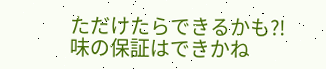ただけたらできるかも?!
味の保証はできかね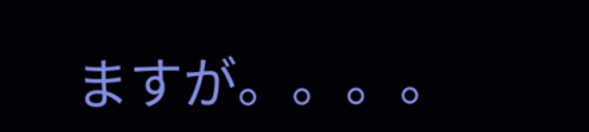ますが。。。。